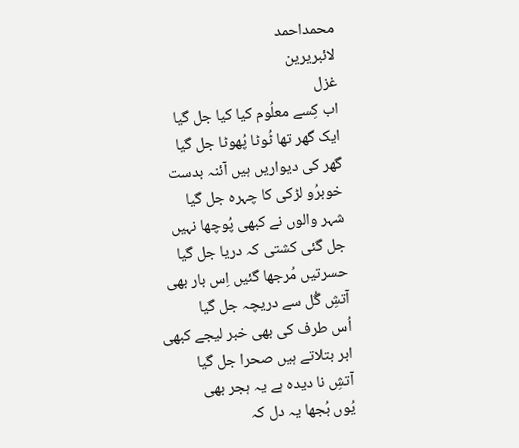محمداحمد
لائبریرین
غزل
اب کِسے معلُوم کیا کیا جل گیا
ایک گھر تھا ٹُوٹا پُھوٹا جل گیا
گھر کی دیواریں ہیں آئنہ بدست
خوبرُو لڑکی کا چہرہ جل گیا
شہر والوں نے کبھی پُوچھا نہیں
جل گئی کشتی کہ دریا جل گیا
حسرتیں مُرجھا گئیں اِس بار بھی
آتشِ گُل سے دریچہ جل گیا
اُس طرف کی بھی خبر لیجے کبھی
ابر بتلاتے ہیں صحرا جل گیا
آتشِ نا دیدہ ہے یہ ہجر بھی
یُوں بُجھا یہ دل کہ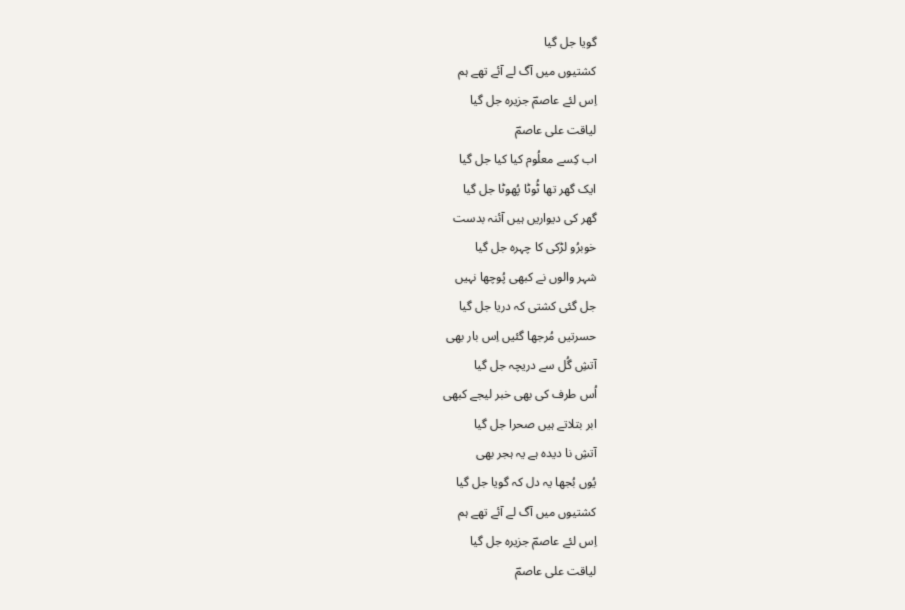گویا جل گیا
کشتیوں میں آگ لے آئے تھے ہم
اِس لئے عاصمؔ جزیرہ جل گیا
لیاقت علی عاصمؔ
اب کِسے معلُوم کیا کیا جل گیا
ایک گھر تھا ٹُوٹا پُھوٹا جل گیا
گھر کی دیواریں ہیں آئنہ بدست
خوبرُو لڑکی کا چہرہ جل گیا
شہر والوں نے کبھی پُوچھا نہیں
جل گئی کشتی کہ دریا جل گیا
حسرتیں مُرجھا گئیں اِس بار بھی
آتشِ گُل سے دریچہ جل گیا
اُس طرف کی بھی خبر لیجے کبھی
ابر بتلاتے ہیں صحرا جل گیا
آتشِ نا دیدہ ہے یہ ہجر بھی
یُوں بُجھا یہ دل کہ گویا جل گیا
کشتیوں میں آگ لے آئے تھے ہم
اِس لئے عاصمؔ جزیرہ جل گیا
لیاقت علی عاصمؔ